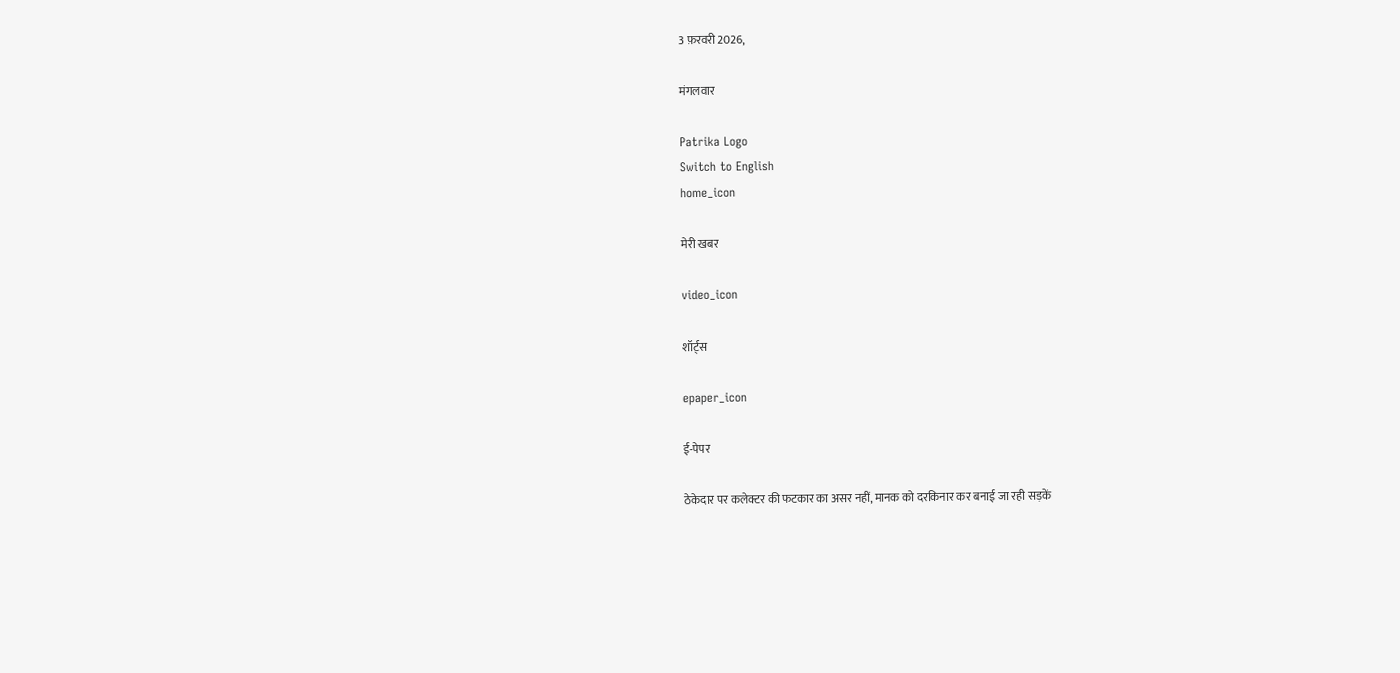3 फ़रवरी 2026,

मंगलवार

Patrika Logo
Switch to English
home_icon

मेरी खबर

video_icon

शॉर्ट्स

epaper_icon

ई-पेपर

ठेकेदार पर कलेक्टर की फटकार का असर नहीं, मानक को दरकिनार कर बनाई जा रही सड़कें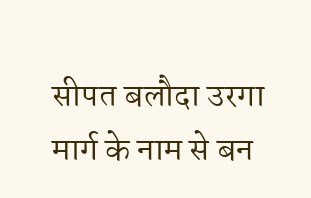सीपत बलौदा उरगा मार्ग के नाम से बन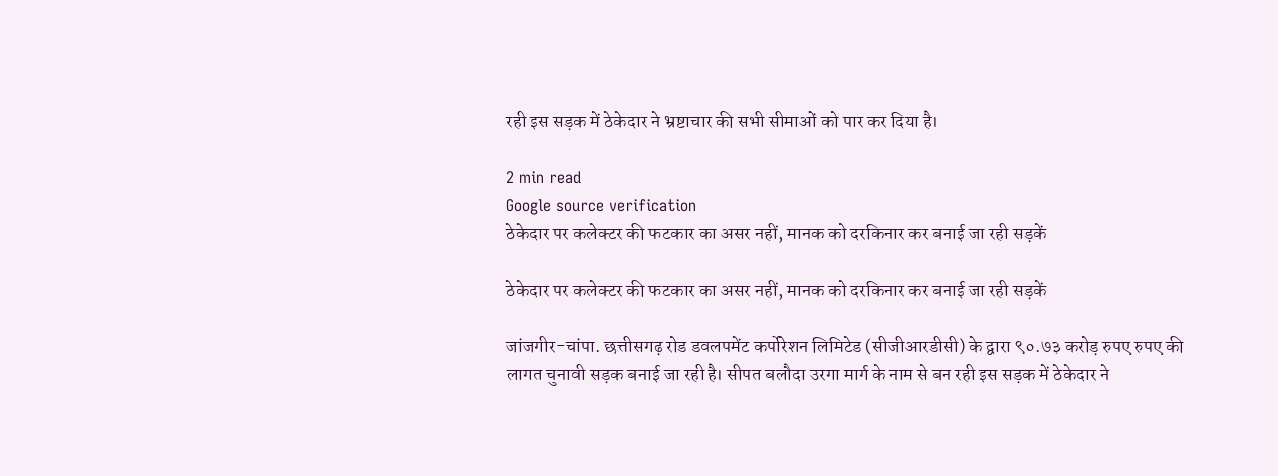रही इस सड़क में ठेकेदार ने भ्रष्टाचार की सभी सीमाओं को पार कर दिया है।

2 min read
Google source verification
ठेकेदार पर कलेक्टर की फटकार का असर नहीं, मानक को दरकिनार कर बनाई जा रही सड़कें

ठेकेदार पर कलेक्टर की फटकार का असर नहीं, मानक को दरकिनार कर बनाई जा रही सड़कें

जांजगीर-चांपा. छत्तीसगढ़ रोड डवलपमेंट कर्पोरेशन लिमिटेड (सीजीआरडीसी) के द्वारा ९०.७३ करोड़ रुपए रुपए की लागत चुनावी सड़क बनाई जा रही है। सीपत बलौदा उरगा मार्ग के नाम से बन रही इस सड़क में ठेकेदार ने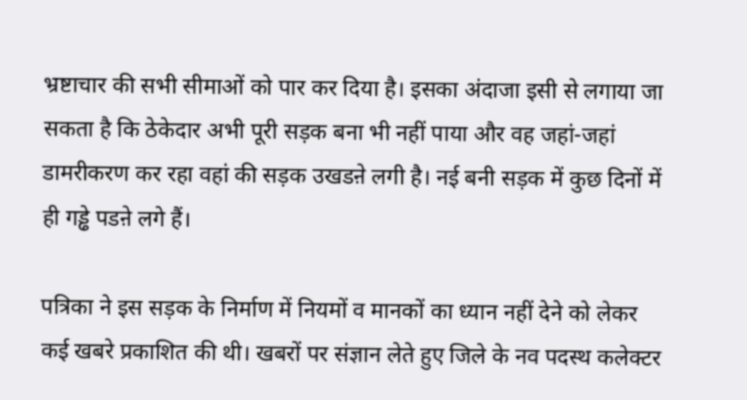भ्रष्टाचार की सभी सीमाओं को पार कर दिया है। इसका अंदाजा इसी से लगाया जा सकता है कि ठेकेदार अभी पूरी सड़क बना भी नहीं पाया और वह जहां-जहां डामरीकरण कर रहा वहां की सड़क उखडऩे लगी है। नई बनी सड़क में कुछ दिनों में ही गड्ढे पडऩे लगे हैं।

पत्रिका ने इस सड़क के निर्माण में नियमों व मानकों का ध्यान नहीं देने को लेकर कई खबरे प्रकाशित की थी। खबरों पर संज्ञान लेते हुए जिले के नव पदस्थ कलेक्टर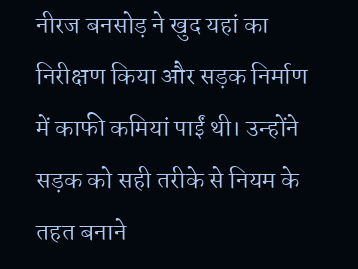नीरज बनसोड़ ने खुद यहां का निरीक्षण किया और सड़क निर्माण में काफी कमियां पाईं थी। उन्होंने सड़क को सही तरीके से नियम के तहत बनाने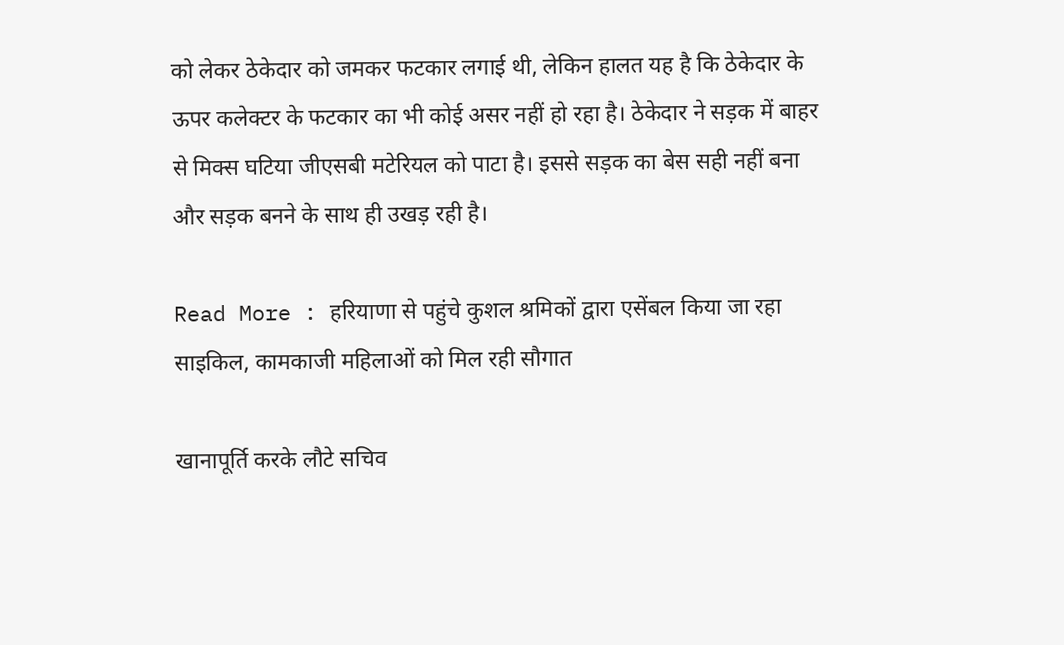को लेकर ठेकेदार को जमकर फटकार लगाई थी, लेकिन हालत यह है कि ठेकेदार के ऊपर कलेक्टर के फटकार का भी कोई असर नहीं हो रहा है। ठेकेदार ने सड़क में बाहर से मिक्स घटिया जीएसबी मटेरियल को पाटा है। इससे सड़क का बेस सही नहीं बना और सड़क बनने के साथ ही उखड़ रही है।

Read More : हरियाणा से पहुंचे कुशल श्रमिकों द्वारा एसेंबल किया जा रहा साइकिल, कामकाजी महिलाओं को मिल रही सौगात

खानापूर्ति करके लौटे सचिव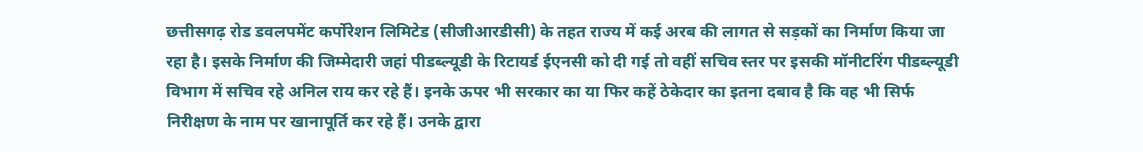छत्तीसगढ़ रोड डवलपमेंट कर्पोरेशन लिमिटेड (सीजीआरडीसी) के तहत राज्य में कई अरब की लागत से सड़कों का निर्माण किया जा रहा है। इसके निर्माण की जिम्मेदारी जहां पीडब्ल्यूडी के रिटायर्ड ईएनसी को दी गई तो वहीं सचिव स्तर पर इसकी मॉनीटरिंग पीडब्ल्यूडी विभाग में सचिव रहे अनिल राय कर रहे हैं। इनके ऊपर भी सरकार का या फिर कहें ठेकेदार का इतना दबाव है कि वह भी सिर्फ निरीक्षण के नाम पर खानापूर्ति कर रहे हैं। उनके द्वारा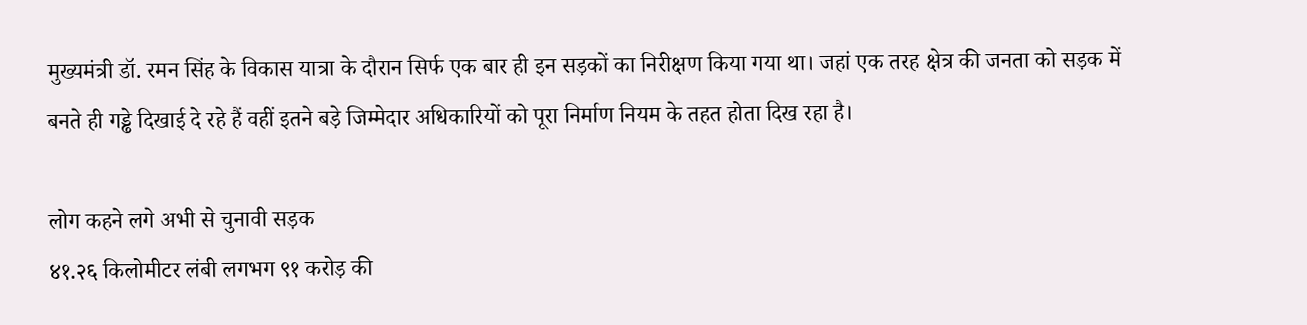मुख्यमंत्री डॉ. रमन सिंह के विकास यात्रा के दौरान सिर्फ एक बार ही इन सड़कों का निरीक्षण किया गया था। जहां एक तरह क्षेत्र की जनता को सड़क में बनते ही गड्ढे दिखाई दे रहे हैं वहीं इतने बड़े जिम्मेदार अधिकारियों को पूरा निर्माण नियम के तहत होता दिख रहा है।

लोग कहने लगे अभी से चुनावी सड़क
४१.२६ किलोमीटर लंबी लगभग ९१ करोड़ की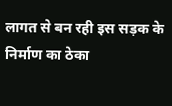लागत से बन रही इस सड़क के निर्माण का ठेका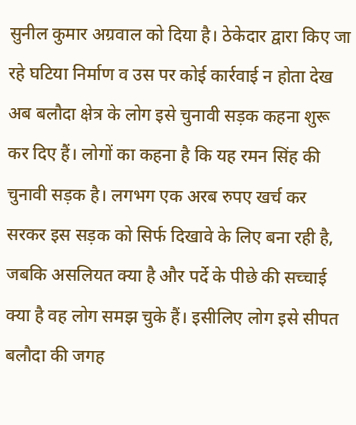सुनील कुमार अग्रवाल को दिया है। ठेकेदार द्वारा किए जा रहे घटिया निर्माण व उस पर कोई कार्रवाई न होता देख अब बलौदा क्षेत्र के लोग इसे चुनावी सड़क कहना शुरू कर दिए हैं। लोगों का कहना है कि यह रमन सिंह की चुनावी सड़क है। लगभग एक अरब रुपए खर्च कर सरकर इस सड़क को सिर्फ दिखावे के लिए बना रही है, जबकि असलियत क्या है और पर्दे के पीछे की सच्चाई क्या है वह लोग समझ चुके हैं। इसीलिए लोग इसे सीपत बलौदा की जगह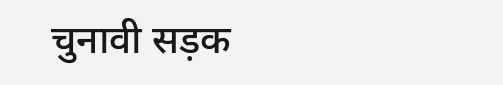चुनावी सड़क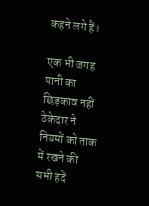कहने लगे हैं।

एक भी जगह पानी का छिड़काव नहीं
ठेकेदार ने नियमों को ताक में रखने की सभी हदें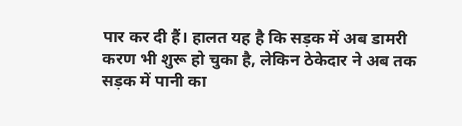पार कर दी हैं। हालत यह है कि सड़क में अब डामरी करण भी शुरू हो चुका है, लेकिन ठेकेदार ने अब तक सड़क में पानी का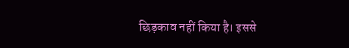छिड़काव नहीं किया है। इससे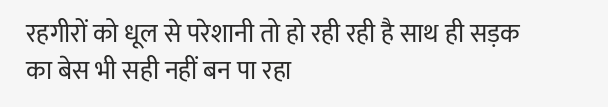रहगीरों को धूल से परेशानी तो हो रही रही है साथ ही सड़क का बेस भी सही नहीं बन पा रहा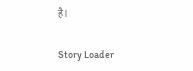है।

Story Loader